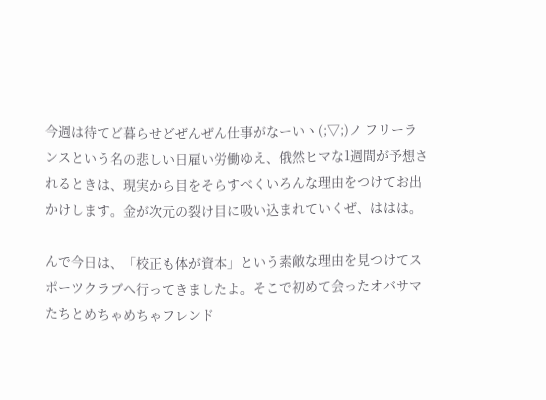今週は待てど暮らせどぜんぜん仕事がなーいヽ(;▽;)ノ フリーランスという名の悲しい日雇い労働ゆえ、俄然ヒマな1週間が予想されるときは、現実から目をそらすべくいろんな理由をつけてお出かけします。金が次元の裂け目に吸い込まれていくぜ、ははは。

んで今日は、「校正も体が資本」という素敵な理由を見つけてスポーツクラブへ行ってきましたよ。そこで初めて会ったオバサマたちとめちゃめちゃフレンド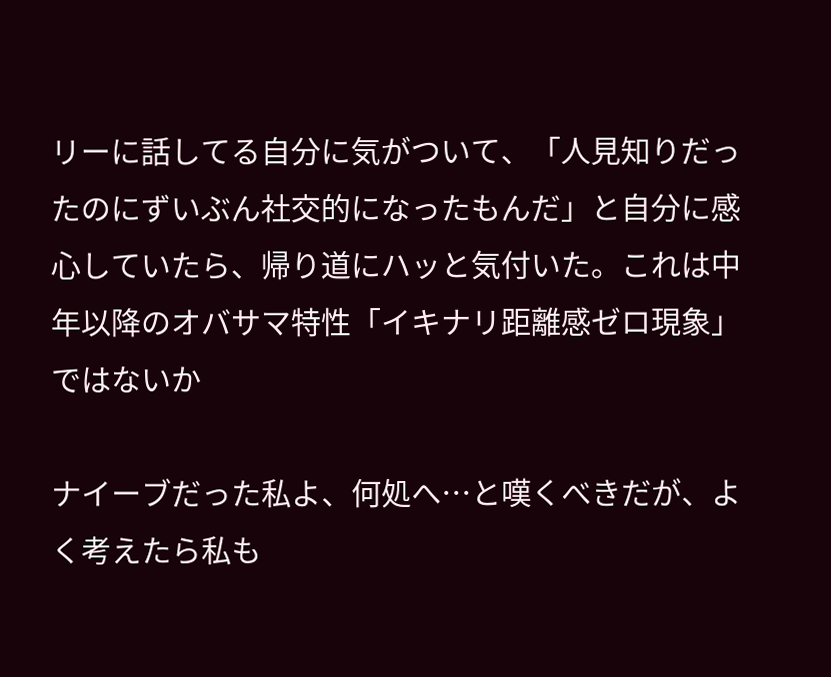リーに話してる自分に気がついて、「人見知りだったのにずいぶん社交的になったもんだ」と自分に感心していたら、帰り道にハッと気付いた。これは中年以降のオバサマ特性「イキナリ距離感ゼロ現象」ではないか

ナイーブだった私よ、何処へ…と嘆くべきだが、よく考えたら私も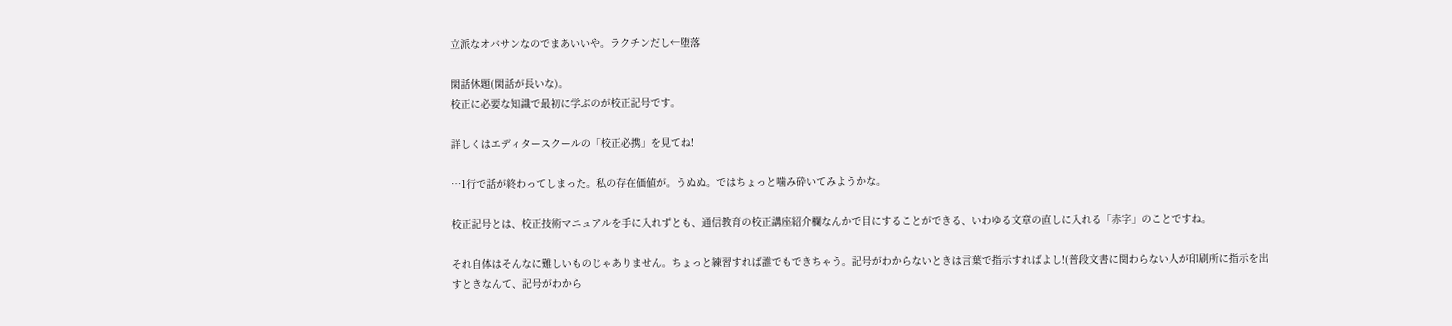立派なオバサンなのでまあいいや。ラクチンだし←堕落

閑話休題(閑話が長いな)。
校正に必要な知識で最初に学ぶのが校正記号です。

詳しくはエディタースクールの「校正必携」を見てね!

…1行で話が終わってしまった。私の存在価値が。うぬぬ。ではちょっと噛み砕いてみようかな。

校正記号とは、校正技術マニュアルを手に入れずとも、通信教育の校正講座紹介欄なんかで目にすることができる、いわゆる文章の直しに入れる「赤字」のことですね。

それ自体はそんなに難しいものじゃありません。ちょっと練習すれば誰でもできちゃう。記号がわからないときは言葉で指示すればよし!(普段文書に関わらない人が印刷所に指示を出すときなんて、記号がわから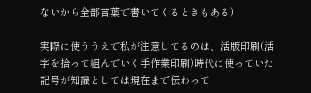ないから全部言葉で書いてくるときもある)

実際に使ううえで私が注意してるのは、活版印刷(活字を拾って組んでいく手作業印刷)時代に使っていた記号が知識としては現在まで伝わって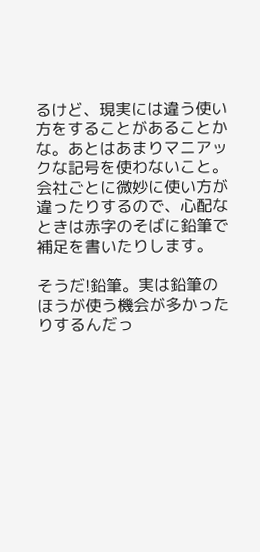るけど、現実には違う使い方をすることがあることかな。あとはあまりマニアックな記号を使わないこと。会社ごとに微妙に使い方が違ったりするので、心配なときは赤字のそばに鉛筆で補足を書いたりします。

そうだ!鉛筆。実は鉛筆のほうが使う機会が多かったりするんだっ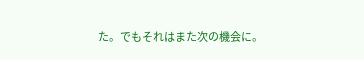た。でもそれはまた次の機会に。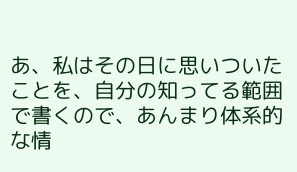あ、私はその日に思いついたことを、自分の知ってる範囲で書くので、あんまり体系的な情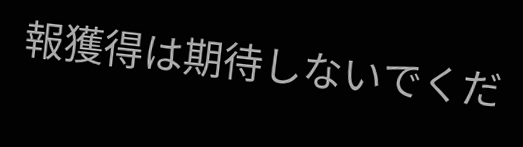報獲得は期待しないでくだ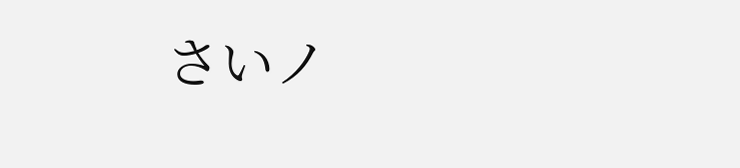さいノ